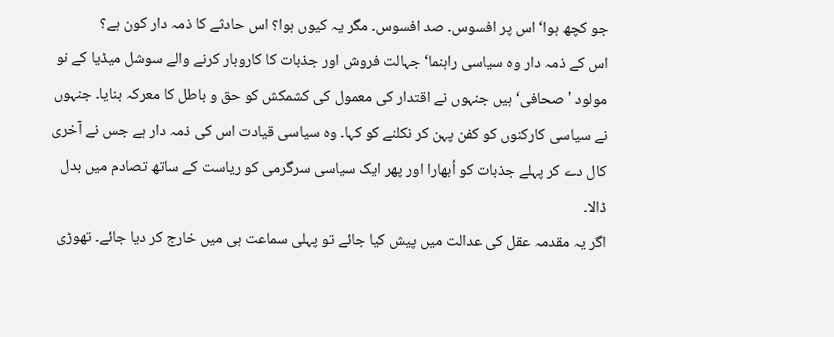جو کچھ ہوا‘ اس پر افسوس۔ صد افسوس۔ مگر یہ کیوں ہوا؟ اس حادثے کا ذمہ دار کون ہے؟
اس کے ذمہ دار وہ سیاسی راہنما‘ جہالت فروش اور جذبات کا کاروبار کرنے والے سوشل میڈیا کے نو مولود 'صحافی‘ ہیں جنہوں نے اقتدار کی معمول کی کشمکش کو حق و باطل کا معرکہ بنایا۔ جنہوں نے سیاسی کارکنوں کو کفن پہن کر نکلنے کو کہا۔ وہ سیاسی قیادت اس کی ذمہ دار ہے جس نے آخری کال دے کر پہلے جذبات کو اُبھارا اور پھر ایک سیاسی سرگرمی کو ریاست کے ساتھ تصادم میں بدل ڈالا۔
اگر یہ مقدمہ عقل کی عدالت میں پیش کیا جائے تو پہلی سماعت ہی میں خارج کر دیا جائے۔ تھوڑی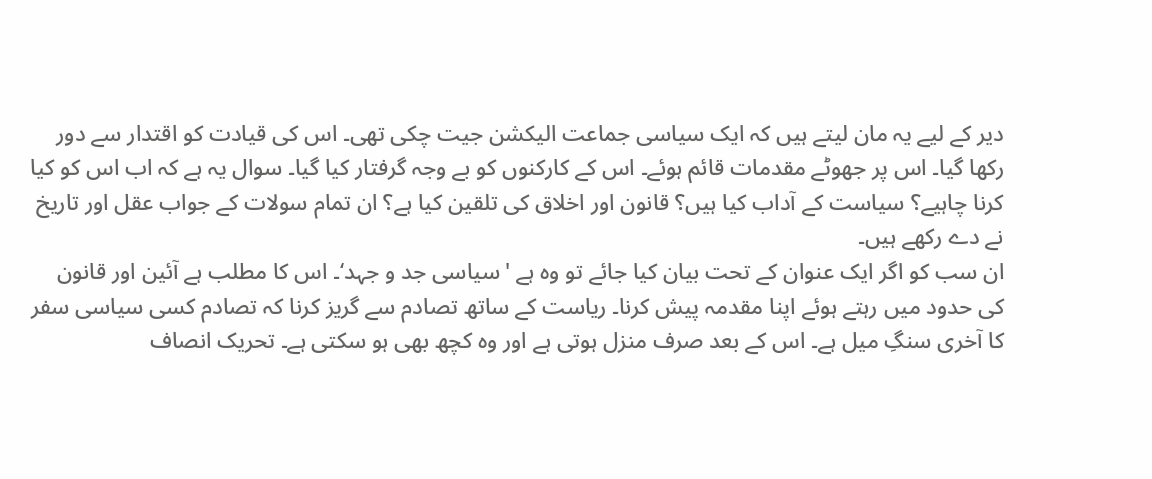دیر کے لیے یہ مان لیتے ہیں کہ ایک سیاسی جماعت الیکشن جیت چکی تھی۔ اس کی قیادت کو اقتدار سے دور رکھا گیا۔ اس پر جھوٹے مقدمات قائم ہوئے۔ اس کے کارکنوں کو بے وجہ گرفتار کیا گیا۔ سوال یہ ہے کہ اب اس کو کیا کرنا چاہیے؟ سیاست کے آداب کیا ہیں؟ قانون اور اخلاق کی تلقین کیا ہے؟ ان تمام سولات کے جواب عقل اور تاریخ نے دے رکھے ہیں۔
ان سب کو اگر ایک عنوان کے تحت بیان کیا جائے تو وہ ہے 'سیاسی جد و جہد‘۔ اس کا مطلب ہے آئین اور قانون کی حدود میں رہتے ہوئے اپنا مقدمہ پیش کرنا۔ ریاست کے ساتھ تصادم سے گریز کرنا کہ تصادم کسی سیاسی سفر کا آخری سنگِ میل ہے۔ اس کے بعد صرف منزل ہوتی ہے اور وہ کچھ بھی ہو سکتی ہے۔ تحریک انصاف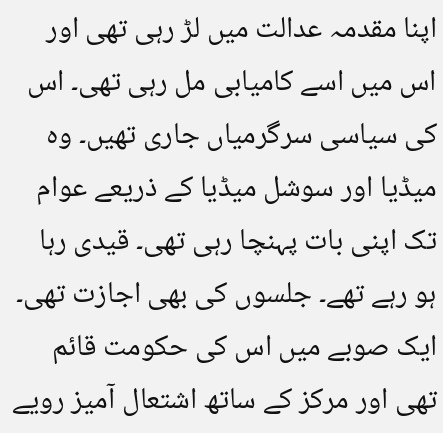اپنا مقدمہ عدالت میں لڑ رہی تھی اور اس میں اسے کامیابی مل رہی تھی۔ اس کی سیاسی سرگرمیاں جاری تھیں۔ وہ میڈیا اور سوشل میڈیا کے ذریعے عوام تک اپنی بات پہنچا رہی تھی۔ قیدی رہا ہو رہے تھے۔ جلسوں کی بھی اجازت تھی۔ ایک صوبے میں اس کی حکومت قائم تھی اور مرکز کے ساتھ اشتعال آمیز رویے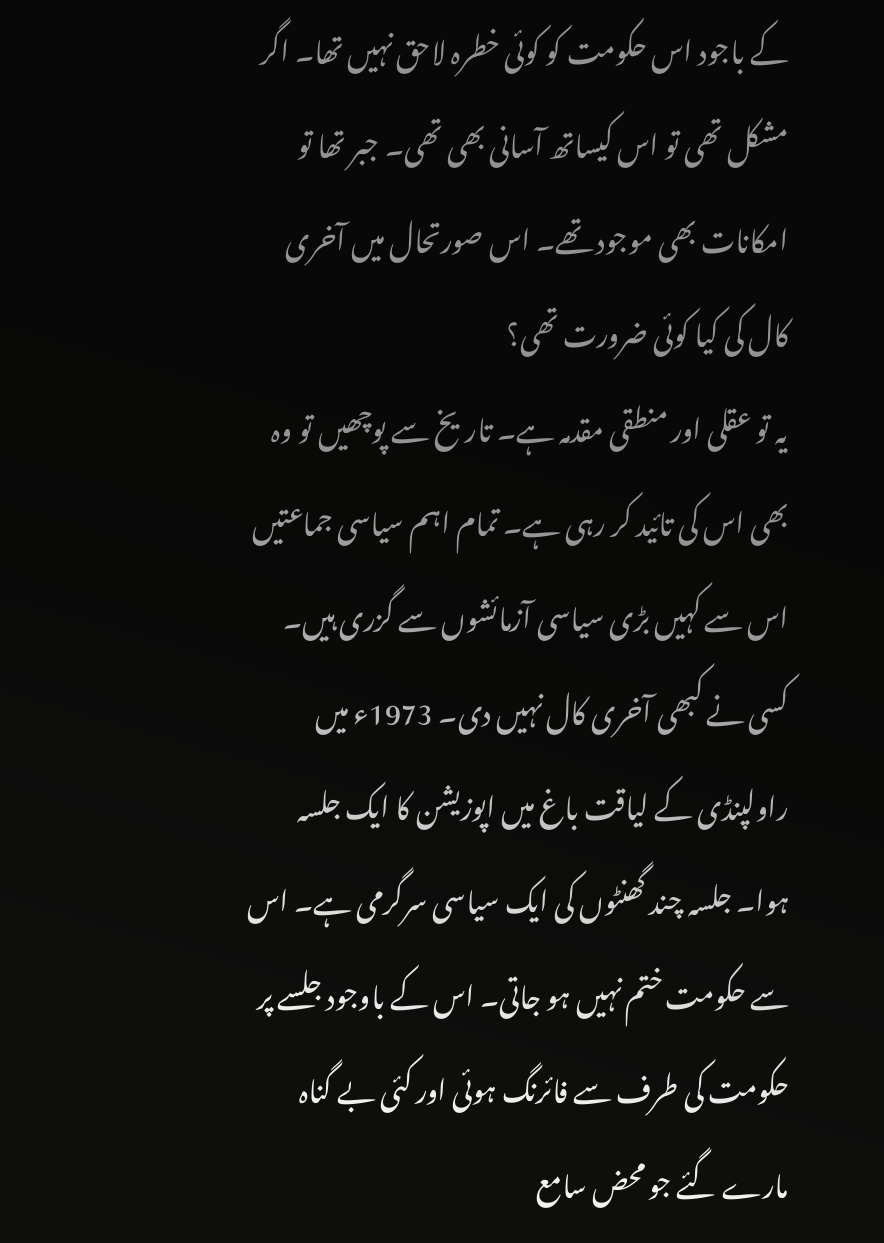کے باجود اس حکومت کو کوئی خطرہ لاحق نہیں تھا۔ اگر مشکل تھی تو اس کیساتھ آسانی بھی تھی۔ جبر تھا تو امکانات بھی موجود تھے۔ اس صورتحال میں آخری کال کی کیا کوئی ضرورت تھی؟
یہ تو عقلی اور منطقی مقدمہ ہے۔ تاریخ سے پوچھیں تو وہ بھی اس کی تائید کر رہی ہے۔ تمام اہم سیاسی جماعتیں اس سے کہیں بڑی سیاسی آزمائشوں سے گزری ہیں۔ کسی نے کبھی آخری کال نہیں دی۔ 1973ء میں راولپنڈی کے لیاقت باغ میں اپوزیشن کا ایک جلسہ ہوا۔ جلسہ چند گھنٹوں کی ایک سیاسی سرگرمی ہے۔ اس سے حکومت ختم نہیں ہو جاتی۔ اس کے باوجود جلسے پر حکومت کی طرف سے فائرنگ ہوئی اور کئی بے گناہ مارے گئے جو محض سامع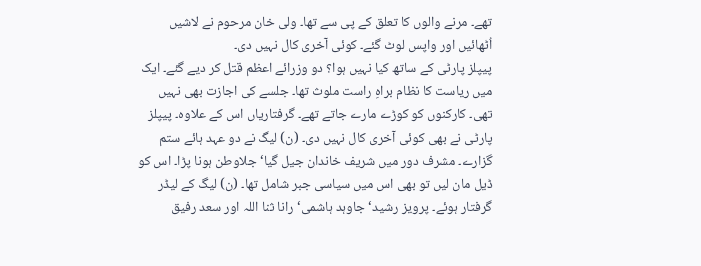تھے۔ مرنے والوں کا تعلق کے پی سے تھا۔ ولی خان مرحوم نے لاشیں اُٹھائیں اور واپس لوٹ گئے۔ کوئی آخری کال نہیں دی۔
پیپلز پارٹی کے ساتھ کیا نہیں ہوا؟ دو وزرائے اعظم قتل کر دیے گئے۔ ایک میں ریاست کا نظام براہِ راست ملوث تھا۔ جلسے کی اجازت بھی نہیں تھی۔ کارکنوں کو کوڑے مارے جاتے تھے۔ گرفتاریاں اس کے علاوہ۔ پیپلز پارٹی نے بھی کوئی آخری کال نہیں دی۔ (ن) لیگ نے دو عہد ہائے ستم گزارے۔ مشرف دور میں شریف خاندان جیل گیا‘ جلاوطن ہونا پڑا۔ اس کو ڈیل مان لیں تو بھی اس میں سیاسی جبر شامل تھا۔ (ن) لیگ کے لیڈر گرفتار ہوئے۔ پرویز رشید‘ جاوہد ہاشمی‘ رانا ثنا اللہ اور سعد رفیق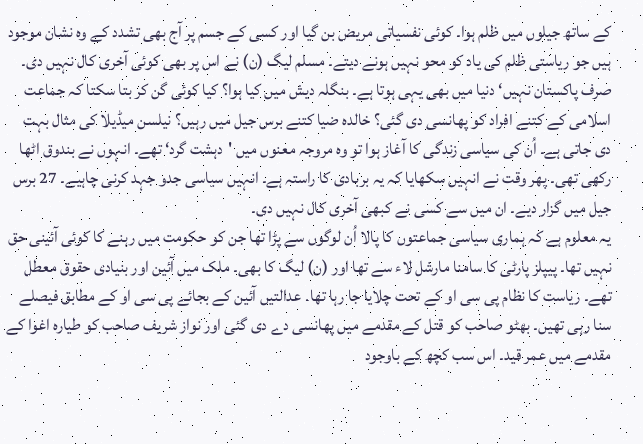کے ساتھ جیلوں میں ظلم ہوا۔ کوئی نفسیاتی مریض بن گیا اور کسی کے جسم پر آج بھی تشدد کے وہ نشان موجود ہیں جو ریاستی ظلم کی یاد کو محو نہیں ہونے دیتے۔ مسلم لیگ (ن) نے اس پر بھی کوئی آخری کال نہیں دی۔
صرف پاکستان نہیں‘ دنیا میں بھی یہی ہوتا ہے۔ بنگلہ دیش میں کیا ہوا؟ کیا کوئی گن کر بتا سکتا کہ جماعت اسلامی کے کتنے افراد کو پھانسی دی گئی؟ خالدہ ضیا کتنے برس جیل میں رہیں؟ نیلسن میڈیلا کی مثال بہت دی جاتی ہے۔ اُن کی سیاسی زندگی کا آغاز ہوا تو وہ مروجہ معنوں میں 'دہشت گرد‘ تھے۔ انہوں نے بندوق اٹھا رکھی تھی۔ پھر وقت نے انہیں سکھایا کہ یہ بربادی کا راستہ ہے۔ انہیں سیاسی جدو جہد کرنی چاہیے۔ 27 برس جیل میں گزار دیے۔ ان میں سے کسی نے کبھی آخری کال نہیں دی۔
یہ معلوم ہے کہ ہماری سیاسی جماعتوں کا پالا اُن لوگوں سے پڑا تھا جن کو حکومت میں رہنے کا کوئی آئینی حق نہیں تھا۔ پیپلز پارٹی کا سامنا مارشل لاء سے تھا اور (ن) لیگ کا بھی۔ ملک میں آئین اور بنیادی حقوق معطل تھے۔ ریاست کا نظام پی سی او کے تحت چلایا جا رہا تھا۔ عدالتیں آئین کے بجائے پی سی او کے مطابق فیصلے سنا رہی تھیں۔ بھٹو صاحب کو قتل کے مقدمے میں پھانسی دے دی گئی اور نواز شریف صاحب کو طیارہ اغوا کے مقدمے میں عمر قید۔ اس سب کچھ کے باوجود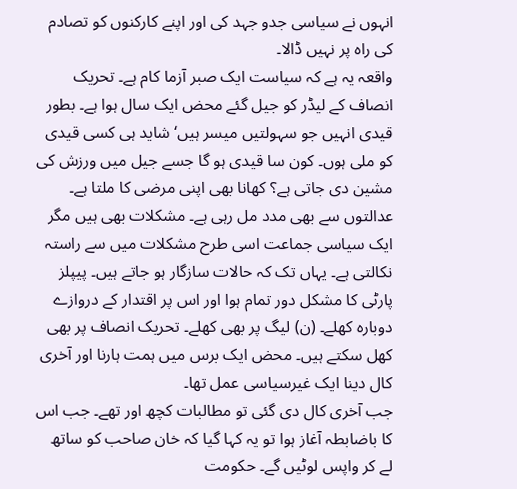انہوں نے سیاسی جدو جہد کی اور اپنے کارکنوں کو تصادم کی راہ پر نہیں ڈالا۔
واقعہ یہ ہے کہ سیاست ایک صبر آزما کام ہے۔ تحریک انصاف کے لیڈر کو جیل گئے محض ایک سال ہوا ہے۔ بطور قیدی انہیں جو سہولتیں میسر ہیں‘ شاید ہی کسی قیدی کو ملی ہوں۔ کون سا قیدی ہو گا جسے جیل میں ورزش کی مشین دی جاتی ہے؟ کھانا بھی اپنی مرضی کا ملتا ہے۔ عدالتوں سے بھی مدد مل رہی ہے۔ مشکلات بھی ہیں مگر ایک سیاسی جماعت اسی طرح مشکلات میں سے راستہ نکالتی ہے۔ یہاں تک کہ حالات سازگار ہو جاتے ہیں۔ پیپلز پارٹی کا مشکل دور تمام ہوا اور اس پر اقتدار کے دروازے دوبارہ کھلے۔ (ن) لیگ پر بھی کھلے۔ تحریک انصاف پر بھی کھل سکتے ہیں۔ محض ایک برس میں ہمت ہارنا اور آخری کال دینا ایک غیرسیاسی عمل تھا۔
جب آخری کال دی گئی تو مطالبات کچھ اور تھے۔ جب اس کا باضابطہ آغاز ہوا تو یہ کہا گیا کہ خان صاحب کو ساتھ لے کر واپس لوٹیں گے۔ حکومت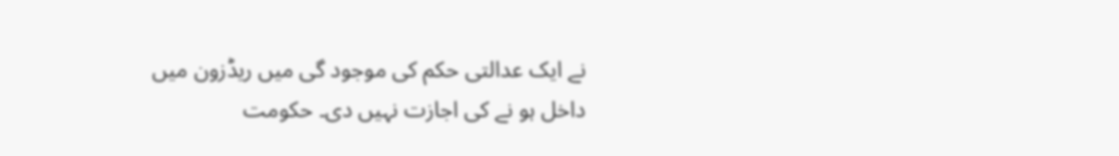نے ایک عدالتی حکم کی موجود گی میں ریڈزون میں داخل ہو نے کی اجازت نہیں دی۔ حکومت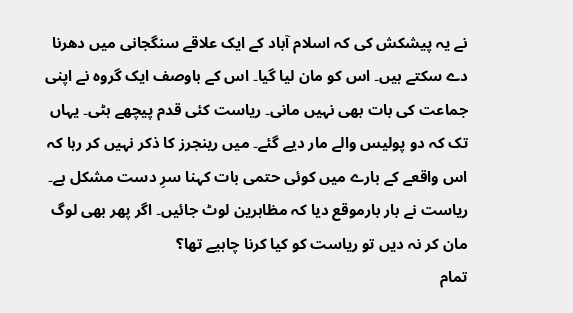نے یہ پیشکش کی کہ اسلام آباد کے ایک علاقے سنگجانی میں دھرنا دے سکتے ہیں۔ اس کو مان لیا گیا۔ اس کے باوصف ایک گروہ نے اپنی جماعت کی بات بھی نہیں مانی۔ ریاست کئی قدم پیچھے ہٹی۔ یہاں تک کہ دو پولیس والے مار دیے گئے۔ میں رینجرز کا ذکر نہیں کر رہا کہ اس واقعے کے بارے میں کوئی حتمی بات کہنا سرِ دست مشکل ہے۔ ریاست نے بار بارموقع دیا کہ مظاہرین لوٹ جائیں۔ اگر پھر بھی لوگ مان کر نہ دیں تو ریاست کو کیا کرنا چاہیے تھا؟
تمام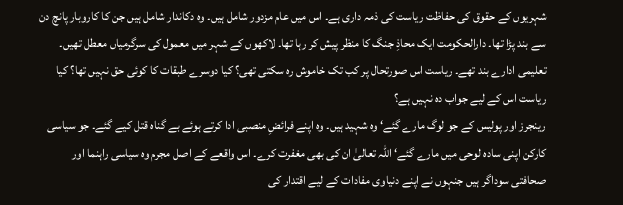شہریوں کے حقوق کی حفاظت ریاست کی ذمہ داری ہے۔ اس میں عام مزدور شامل ہیں۔ وہ دکاندار شامل ہیں جن کا کاروبار پانچ دن سے بند پڑا تھا۔ دارالحکومت ایک محاذِ جنگ کا منظر پیش کر رہا تھا۔ لاکھوں کے شہر میں معمول کی سرگرمیاں معطل تھیں۔ تعلیمی ادارے بند تھے۔ ریاست اس صورتحال پر کب تک خاموش رہ سکتی تھی؟ کیا دوسرے طبقات کا کوئی حق نہیں تھا؟ کیا ریاست اس کے لیے جواب دہ نہیں ہے؟
رینجرز اور پولیس کے جو لوگ مارے گئے‘ وہ شہید ہیں۔ وہ اپنے فرائضِ منصبی ادا کرتے ہوئے بے گناہ قتل کیے گئے۔ جو سیاسی کارکن اپنی سادہ لوحی میں مارے گئے‘ اللہ تعالیٰ ان کی بھی مغفرت کرے۔ اس واقعے کے اصل مجرم وہ سیاسی راہنما اور صحافتی سوداگر ہیں جنہوں نے اپنے دنیاوی مفادات کے لیے اقتدار کی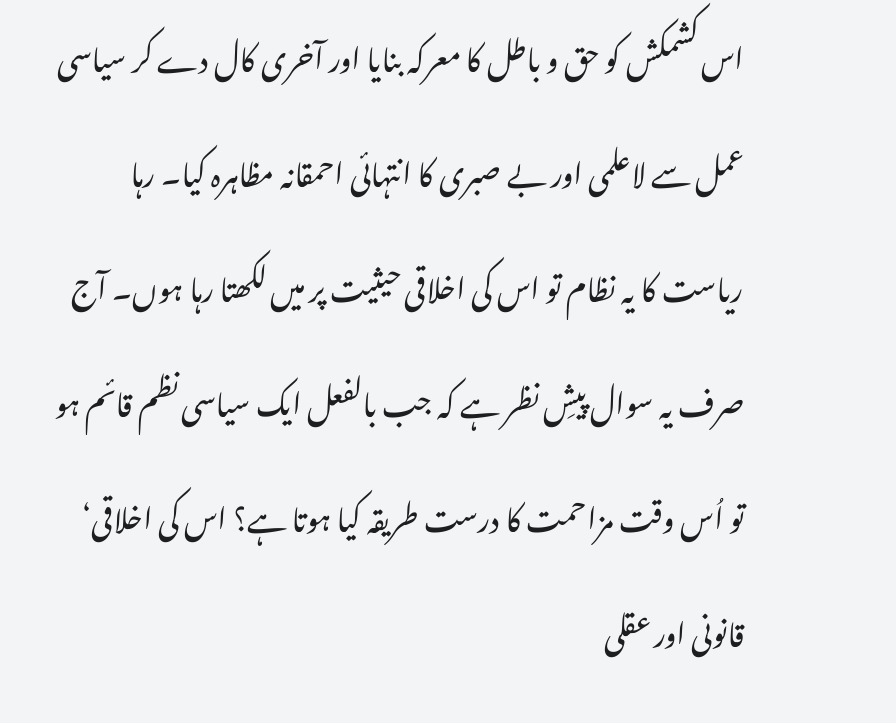اس کشمکش کو حق و باطل کا معرکہ بنایا اور آخری کال دے کر سیاسی عمل سے لاعلمی اور بے صبری کا انتہائی احمقانہ مظاہرہ کیا۔ رہا ریاست کا یہ نظام تو اس کی اخلاقی حیثیت پر میں لکھتا رہا ہوں۔ آج صرف یہ سوال پیشِ نظر ہے کہ جب بالفعل ایک سیاسی نظم قائم ہو تو اُس وقت مزاحمت کا درست طریقہ کیا ہوتا ہے؟ اس کی اخلاقی‘ قانونی اور عقلی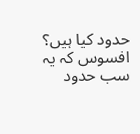حدود کیا ہیں؟ افسوس کہ یہ سب حدود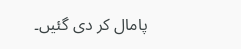پامال کر دی گئیں۔